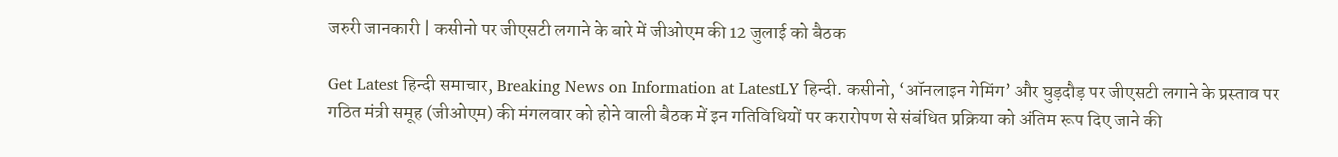जरुरी जानकारी | कसीनो पर जीएसटी लगाने के बारे में जीओएम की 12 जुलाई को बैठक

Get Latest हिन्दी समाचार, Breaking News on Information at LatestLY हिन्दी. कसीनो, ‘ऑनलाइन गेमिंग’ और घुड़दौड़ पर जीएसटी लगाने के प्रस्ताव पर गठित मंत्री समूह (जीओएम) की मंगलवार को होने वाली बैठक में इन गतिविधियों पर करारोपण से संबंधित प्रक्रिया को अंतिम रूप दिए जाने की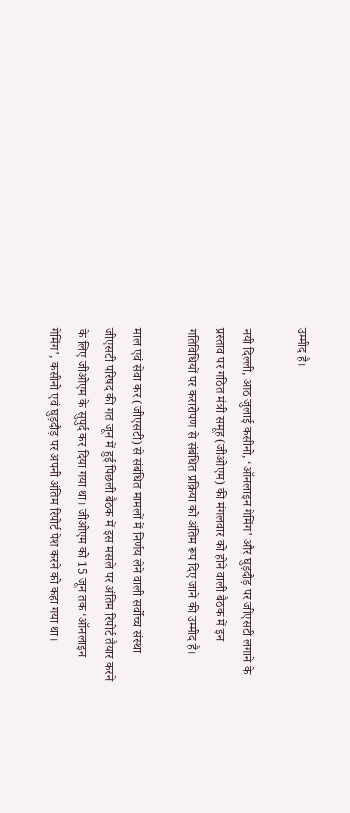उम्मीद है।

नयी दिल्ली, आठ जुलाई कसीनो, ‘ऑनलाइन गेमिंग’ और घुड़दौड़ पर जीएसटी लगाने के प्रस्ताव पर गठित मंत्री समूह (जीओएम) की मंगलवार को होने वाली बैठक में इन गतिविधियों पर करारोपण से संबंधित प्रक्रिया को अंतिम रूप दिए जाने की उम्मीद है।

माल एवं सेवा कर (जीएसटी) से संबंधित मामलों में निर्णय लेने वाली सर्वोच्च संस्था जीएसटी परिषद की गत जून में हुई पिछली बैठक में इस मसले पर अंतिम रिपोर्ट तैयार करने के लिए जीओएम के सुपुर्द कर दिया गया था। जीओएम को 15 जून तक ‘ऑनलाइन गेमिंग’, कसीनो एवं घुड़दौड़ पर अपनी अंतिम रिपोर्ट पेश करने को कहा गया था।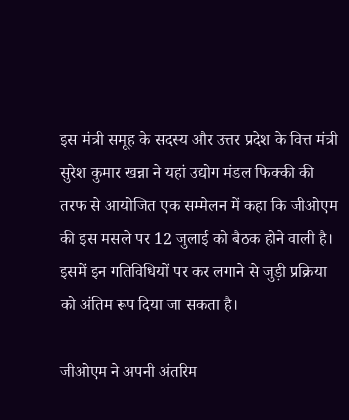इस मंत्री समूह के सदस्य और उत्तर प्रदेश के वित्त मंत्री सुरेश कुमार खन्ना ने यहां उद्योग मंडल फिक्की की तरफ से आयोजित एक सम्मेलन में कहा कि जीओएम की इस मसले पर 12 जुलाई को बैठक होने वाली है। इसमें इन गतिविधियों पर कर लगाने से जुड़ी प्रक्रिया को अंतिम रूप दिया जा सकता है।

जीओएम ने अपनी अंतरिम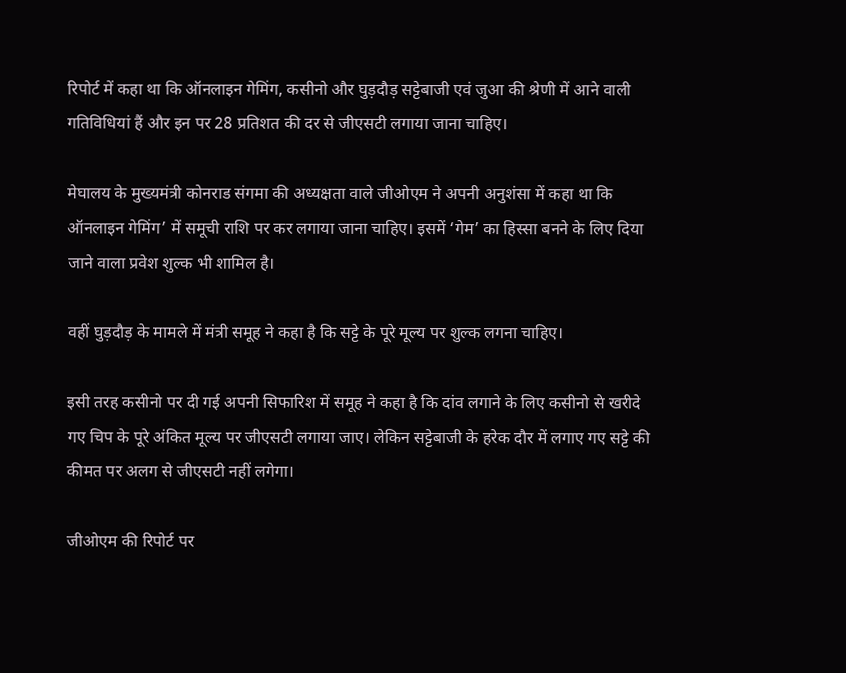रिपोर्ट में कहा था कि ऑनलाइन गेमिंग, कसीनो और घुड़दौड़ सट्टेबाजी एवं जुआ की श्रेणी में आने वाली गतिविधियां हैं और इन पर 28 प्रतिशत की दर से जीएसटी लगाया जाना चाहिए।

मेघालय के मुख्यमंत्री कोनराड संगमा की अध्यक्षता वाले जीओएम ने अपनी अनुशंसा में कहा था कि ऑनलाइन गेमिंग’ में समूची राशि पर कर लगाया जाना चाहिए। इसमें ‘गेम’ का हिस्सा बनने के लिए दिया जाने वाला प्रवेश शुल्क भी शामिल है।

वहीं घुड़दौड़ के मामले में मंत्री समूह ने कहा है कि सट्टे के पूरे मूल्य पर शुल्क लगना चाहिए।

इसी तरह कसीनो पर दी गई अपनी सिफारिश में समूह ने कहा है कि दांव लगाने के लिए कसीनो से खरीदे गए चिप के पूरे अंकित मूल्य पर जीएसटी लगाया जाए। लेकिन सट्टेबाजी के हरेक दौर में लगाए गए सट्टे की कीमत पर अलग से जीएसटी नहीं लगेगा।

जीओएम की रिपोर्ट पर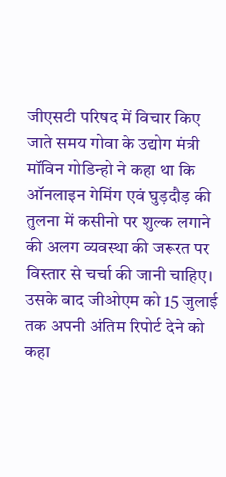जीएसटी परिषद में विचार किए जाते समय गोवा के उद्योग मंत्री मॉविन गोडिन्हो ने कहा था कि ऑनलाइन गेमिंग एवं घुड़दौड़ की तुलना में कसीनो पर शुल्क लगाने की अलग व्यवस्था की जरूरत पर विस्तार से चर्चा की जानी चाहिए। उसके बाद जीओएम को 15 जुलाई तक अपनी अंतिम रिपोर्ट देने को कहा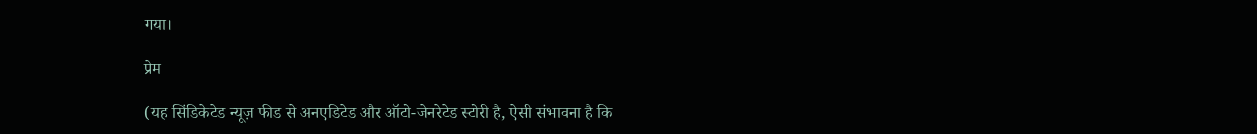गया।

प्रेम

(यह सिंडिकेटेड न्यूज़ फीड से अनएडिटेड और ऑटो-जेनरेटेड स्टोरी है, ऐसी संभावना है कि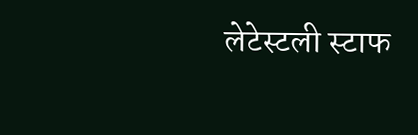लेटेस्टली स्टाफ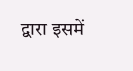द्वारा इसमें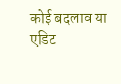कोई बदलाव या एडिट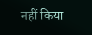नहीं किया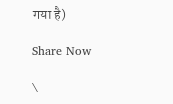गया है)

Share Now

\